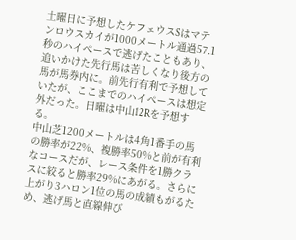土曜日に予想したケフェウスSはマテンロウスカイが1000メートル通過57.1秒のハイペースで逃げたこともあり、追いかけた先行馬は苦しくなり後方の馬が馬券内に。前先行有利で予想していたが、ここまでのハイペースは想定外だった。日曜は中山12Rを予想する。
中山芝1200メートルは4角1番手の馬の勝率が22%、複勝率50%と前が有利なコースだが、レース条件を1勝クラスに絞ると勝率29%にあがる。さらに上がり3ハロン1位の馬の成績もがるため、逃げ馬と直線伸び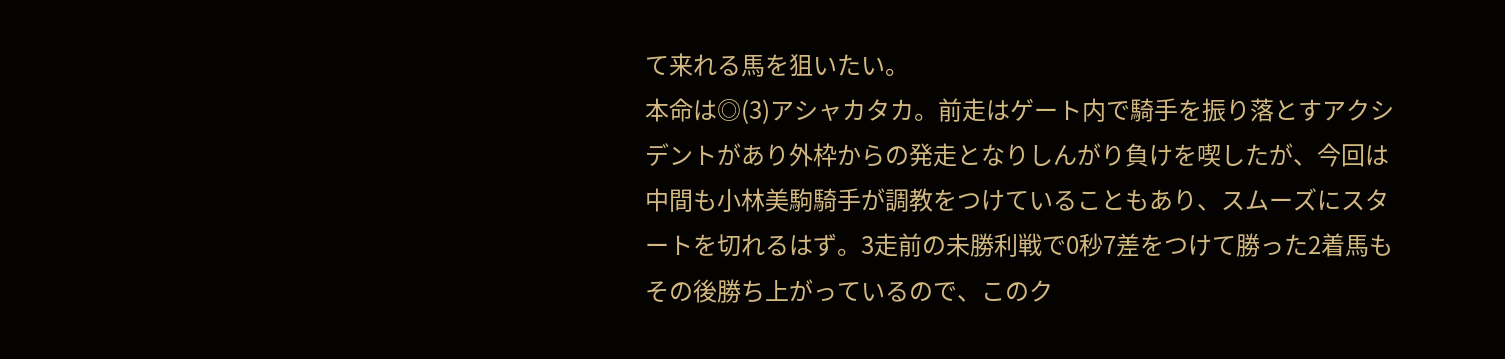て来れる馬を狙いたい。
本命は◎(3)アシャカタカ。前走はゲート内で騎手を振り落とすアクシデントがあり外枠からの発走となりしんがり負けを喫したが、今回は中間も小林美駒騎手が調教をつけていることもあり、スムーズにスタートを切れるはず。3走前の未勝利戦で0秒7差をつけて勝った2着馬もその後勝ち上がっているので、このク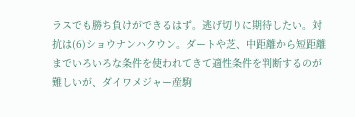ラスでも勝ち負けができるはず。逃げ切りに期待したい。対抗は(6)ショウナンハクウン。ダートや芝、中距離から短距離までいろいろな条件を使われてきて適性条件を判断するのが難しいが、ダイワメジャー産駒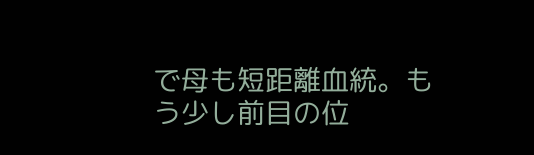で母も短距離血統。もう少し前目の位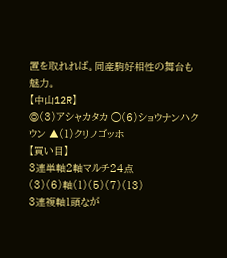置を取れれば。同産駒好相性の舞台も魅力。
【中山12R】
◎(3)アシャカタカ ◯(6)ショウナンハクウン ▲(1)クリノゴッホ
【買い目】
3連単軸2軸マルチ24点
(3)(6)軸(1)(5)(7)(13)
3連複軸1頭なが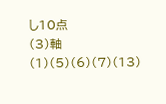し10点
(3)軸(1)(5)(6)(7)(13)